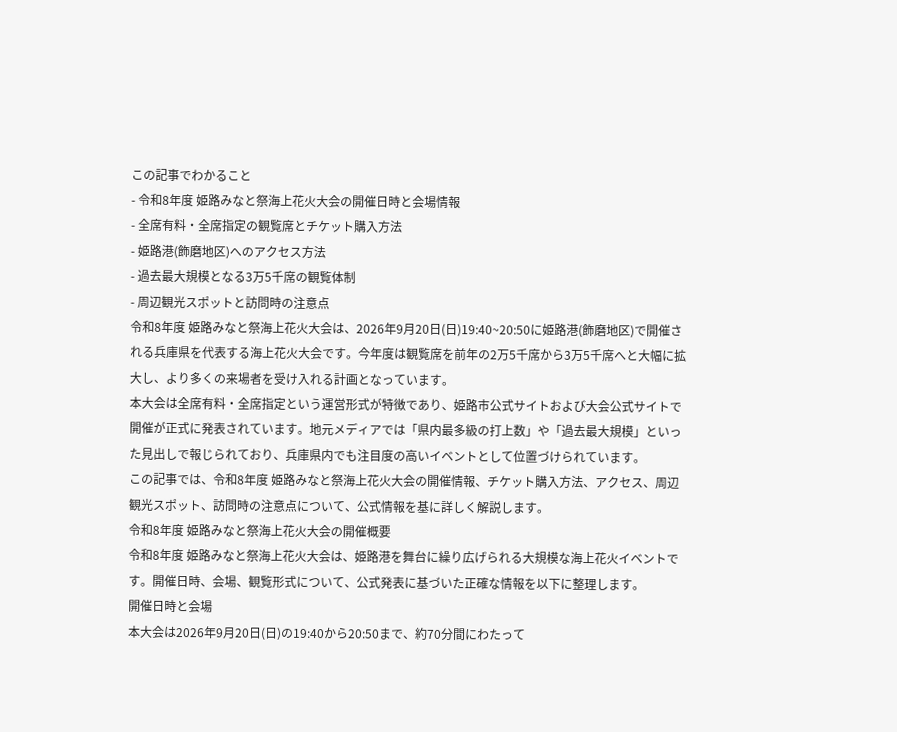この記事でわかること
- 令和8年度 姫路みなと祭海上花火大会の開催日時と会場情報
- 全席有料・全席指定の観覧席とチケット購入方法
- 姫路港(飾磨地区)へのアクセス方法
- 過去最大規模となる3万5千席の観覧体制
- 周辺観光スポットと訪問時の注意点
令和8年度 姫路みなと祭海上花火大会は、2026年9月20日(日)19:40~20:50に姫路港(飾磨地区)で開催される兵庫県を代表する海上花火大会です。今年度は観覧席を前年の2万5千席から3万5千席へと大幅に拡大し、より多くの来場者を受け入れる計画となっています。
本大会は全席有料・全席指定という運営形式が特徴であり、姫路市公式サイトおよび大会公式サイトで開催が正式に発表されています。地元メディアでは「県内最多級の打上数」や「過去最大規模」といった見出しで報じられており、兵庫県内でも注目度の高いイベントとして位置づけられています。
この記事では、令和8年度 姫路みなと祭海上花火大会の開催情報、チケット購入方法、アクセス、周辺観光スポット、訪問時の注意点について、公式情報を基に詳しく解説します。
令和8年度 姫路みなと祭海上花火大会の開催概要
令和8年度 姫路みなと祭海上花火大会は、姫路港を舞台に繰り広げられる大規模な海上花火イベントです。開催日時、会場、観覧形式について、公式発表に基づいた正確な情報を以下に整理します。
開催日時と会場
本大会は2026年9月20日(日)の19:40から20:50まで、約70分間にわたって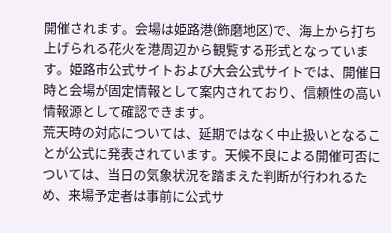開催されます。会場は姫路港(飾磨地区)で、海上から打ち上げられる花火を港周辺から観覧する形式となっています。姫路市公式サイトおよび大会公式サイトでは、開催日時と会場が固定情報として案内されており、信頼性の高い情報源として確認できます。
荒天時の対応については、延期ではなく中止扱いとなることが公式に発表されています。天候不良による開催可否については、当日の気象状況を踏まえた判断が行われるため、来場予定者は事前に公式サ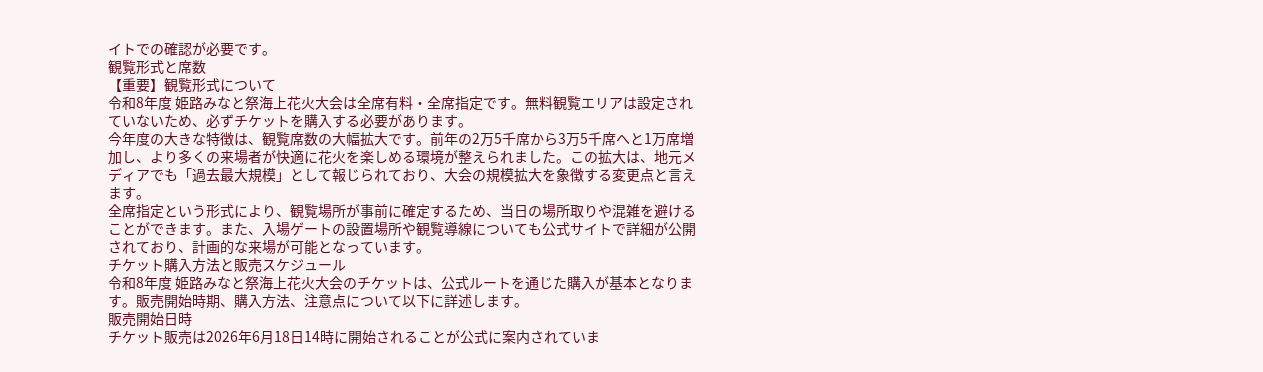イトでの確認が必要です。
観覧形式と席数
【重要】観覧形式について
令和8年度 姫路みなと祭海上花火大会は全席有料・全席指定です。無料観覧エリアは設定されていないため、必ずチケットを購入する必要があります。
今年度の大きな特徴は、観覧席数の大幅拡大です。前年の2万5千席から3万5千席へと1万席増加し、より多くの来場者が快適に花火を楽しめる環境が整えられました。この拡大は、地元メディアでも「過去最大規模」として報じられており、大会の規模拡大を象徴する変更点と言えます。
全席指定という形式により、観覧場所が事前に確定するため、当日の場所取りや混雑を避けることができます。また、入場ゲートの設置場所や観覧導線についても公式サイトで詳細が公開されており、計画的な来場が可能となっています。
チケット購入方法と販売スケジュール
令和8年度 姫路みなと祭海上花火大会のチケットは、公式ルートを通じた購入が基本となります。販売開始時期、購入方法、注意点について以下に詳述します。
販売開始日時
チケット販売は2026年6月18日14時に開始されることが公式に案内されていま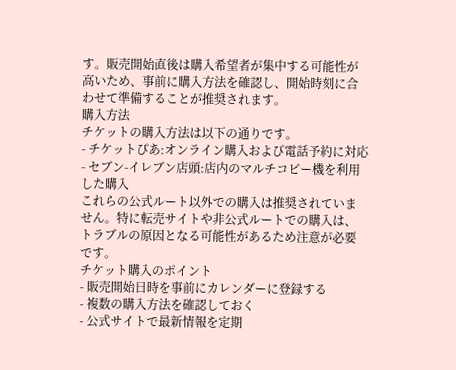す。販売開始直後は購入希望者が集中する可能性が高いため、事前に購入方法を確認し、開始時刻に合わせて準備することが推奨されます。
購入方法
チケットの購入方法は以下の通りです。
- チケットぴあ:オンライン購入および電話予約に対応
- セブン-イレブン店頭:店内のマルチコピー機を利用した購入
これらの公式ルート以外での購入は推奨されていません。特に転売サイトや非公式ルートでの購入は、トラブルの原因となる可能性があるため注意が必要です。
チケット購入のポイント
- 販売開始日時を事前にカレンダーに登録する
- 複数の購入方法を確認しておく
- 公式サイトで最新情報を定期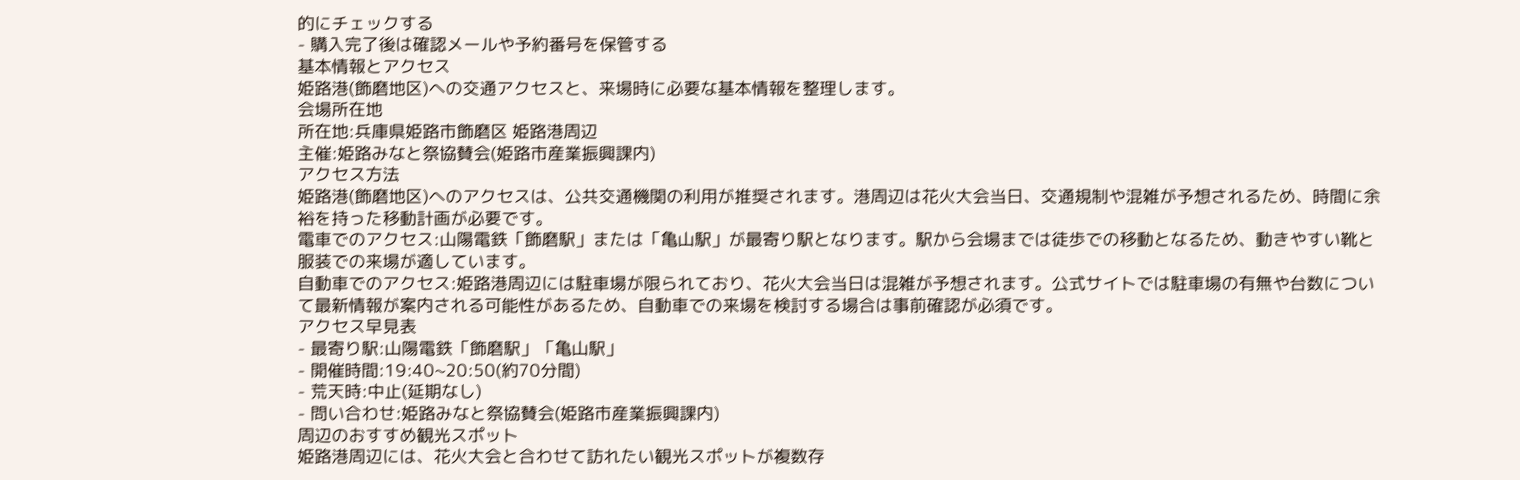的にチェックする
- 購入完了後は確認メールや予約番号を保管する
基本情報とアクセス
姫路港(飾磨地区)への交通アクセスと、来場時に必要な基本情報を整理します。
会場所在地
所在地:兵庫県姫路市飾磨区 姫路港周辺
主催:姫路みなと祭協賛会(姫路市産業振興課内)
アクセス方法
姫路港(飾磨地区)へのアクセスは、公共交通機関の利用が推奨されます。港周辺は花火大会当日、交通規制や混雑が予想されるため、時間に余裕を持った移動計画が必要です。
電車でのアクセス:山陽電鉄「飾磨駅」または「亀山駅」が最寄り駅となります。駅から会場までは徒歩での移動となるため、動きやすい靴と服装での来場が適しています。
自動車でのアクセス:姫路港周辺には駐車場が限られており、花火大会当日は混雑が予想されます。公式サイトでは駐車場の有無や台数について最新情報が案内される可能性があるため、自動車での来場を検討する場合は事前確認が必須です。
アクセス早見表
- 最寄り駅:山陽電鉄「飾磨駅」「亀山駅」
- 開催時間:19:40~20:50(約70分間)
- 荒天時:中止(延期なし)
- 問い合わせ:姫路みなと祭協賛会(姫路市産業振興課内)
周辺のおすすめ観光スポット
姫路港周辺には、花火大会と合わせて訪れたい観光スポットが複数存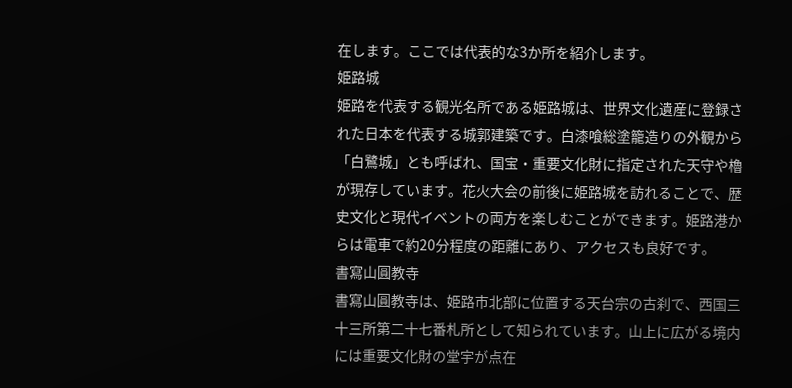在します。ここでは代表的な3か所を紹介します。
姫路城
姫路を代表する観光名所である姫路城は、世界文化遺産に登録された日本を代表する城郭建築です。白漆喰総塗籠造りの外観から「白鷺城」とも呼ばれ、国宝・重要文化財に指定された天守や櫓が現存しています。花火大会の前後に姫路城を訪れることで、歴史文化と現代イベントの両方を楽しむことができます。姫路港からは電車で約20分程度の距離にあり、アクセスも良好です。
書寫山圓教寺
書寫山圓教寺は、姫路市北部に位置する天台宗の古刹で、西国三十三所第二十七番札所として知られています。山上に広がる境内には重要文化財の堂宇が点在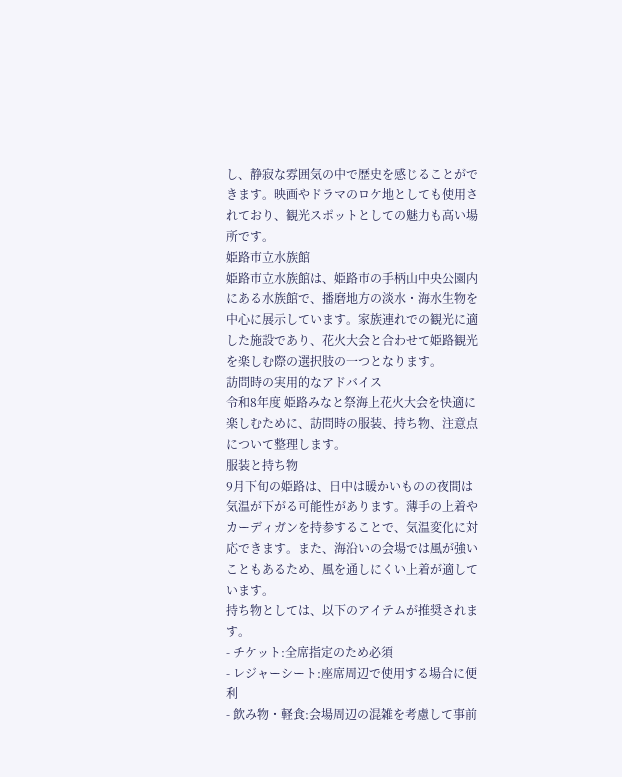し、静寂な雰囲気の中で歴史を感じることができます。映画やドラマのロケ地としても使用されており、観光スポットとしての魅力も高い場所です。
姫路市立水族館
姫路市立水族館は、姫路市の手柄山中央公園内にある水族館で、播磨地方の淡水・海水生物を中心に展示しています。家族連れでの観光に適した施設であり、花火大会と合わせて姫路観光を楽しむ際の選択肢の一つとなります。
訪問時の実用的なアドバイス
令和8年度 姫路みなと祭海上花火大会を快適に楽しむために、訪問時の服装、持ち物、注意点について整理します。
服装と持ち物
9月下旬の姫路は、日中は暖かいものの夜間は気温が下がる可能性があります。薄手の上着やカーディガンを持参することで、気温変化に対応できます。また、海沿いの会場では風が強いこともあるため、風を通しにくい上着が適しています。
持ち物としては、以下のアイテムが推奨されます。
- チケット:全席指定のため必須
- レジャーシート:座席周辺で使用する場合に便利
- 飲み物・軽食:会場周辺の混雑を考慮して事前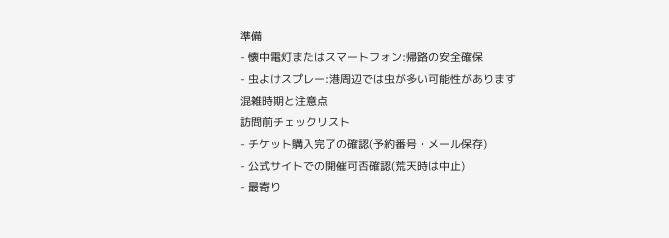準備
- 懐中電灯またはスマートフォン:帰路の安全確保
- 虫よけスプレー:港周辺では虫が多い可能性があります
混雑時期と注意点
訪問前チェックリスト
- チケット購入完了の確認(予約番号・メール保存)
- 公式サイトでの開催可否確認(荒天時は中止)
- 最寄り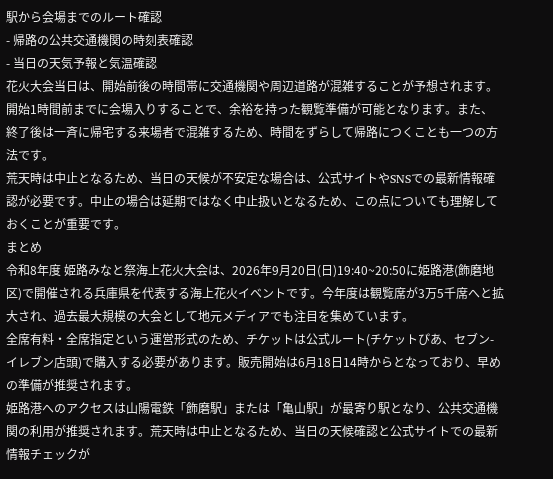駅から会場までのルート確認
- 帰路の公共交通機関の時刻表確認
- 当日の天気予報と気温確認
花火大会当日は、開始前後の時間帯に交通機関や周辺道路が混雑することが予想されます。開始1時間前までに会場入りすることで、余裕を持った観覧準備が可能となります。また、終了後は一斉に帰宅する来場者で混雑するため、時間をずらして帰路につくことも一つの方法です。
荒天時は中止となるため、当日の天候が不安定な場合は、公式サイトやSNSでの最新情報確認が必要です。中止の場合は延期ではなく中止扱いとなるため、この点についても理解しておくことが重要です。
まとめ
令和8年度 姫路みなと祭海上花火大会は、2026年9月20日(日)19:40~20:50に姫路港(飾磨地区)で開催される兵庫県を代表する海上花火イベントです。今年度は観覧席が3万5千席へと拡大され、過去最大規模の大会として地元メディアでも注目を集めています。
全席有料・全席指定という運営形式のため、チケットは公式ルート(チケットぴあ、セブン-イレブン店頭)で購入する必要があります。販売開始は6月18日14時からとなっており、早めの準備が推奨されます。
姫路港へのアクセスは山陽電鉄「飾磨駅」または「亀山駅」が最寄り駅となり、公共交通機関の利用が推奨されます。荒天時は中止となるため、当日の天候確認と公式サイトでの最新情報チェックが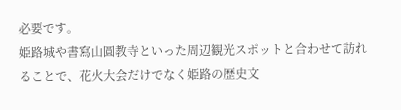必要です。
姫路城や書寫山圓教寺といった周辺観光スポットと合わせて訪れることで、花火大会だけでなく姫路の歴史文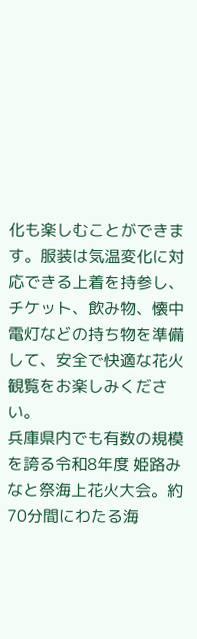化も楽しむことができます。服装は気温変化に対応できる上着を持参し、チケット、飲み物、懐中電灯などの持ち物を準備して、安全で快適な花火観覧をお楽しみください。
兵庫県内でも有数の規模を誇る令和8年度 姫路みなと祭海上花火大会。約70分間にわたる海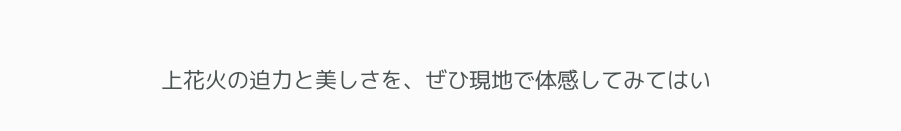上花火の迫力と美しさを、ぜひ現地で体感してみてはい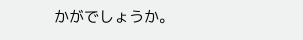かがでしょうか。